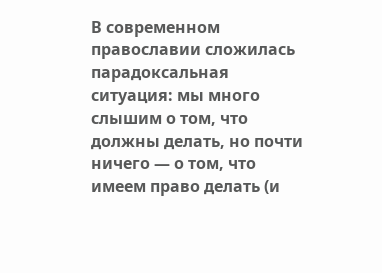В современном православии сложилась парадоксальная ситуация: мы много слышим о том, что должны делать, но почти ничего — о том, что имеем право делать (и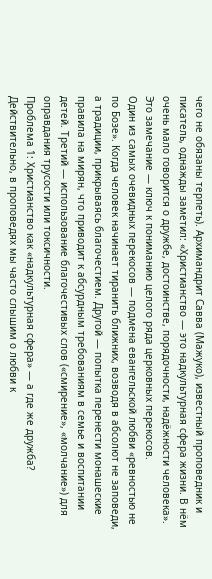чего не обязаны терпеть). Архимандрит Савва (Мажуко), известный проповедник и писатель, однажды заметил: «Христианство — это надкультурная сфера жизни. В нём очень мало говорится о дружбе, достоинстве, порядочности, надёжности человека». Это замечание — ключ к пониманию целого ряда церковных перекосов.
Один из самых очевидных перекосов — подмена евангельской любви «ревностью не по Бозе». Когда человек начинает тиранить ближних, возводя в абсолют не заповеди, а традиции, прикрываясь благочестием. Другой — попытка перенести монашеские правила на мирян, что приводит к абсурдным требованиям в семье и воспитании детей. Третий — использование благочестивых слов («смирение», «молчание») для оправдания трусости или токсичности.
Проблема 1: Христианство как «надкультурная сфера» — а где же дружба?
Действительно, в проповедях мы часто слышим о любви к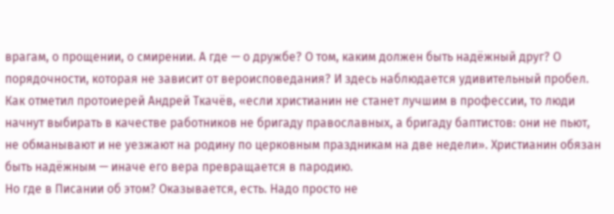врагам, о прощении, о смирении. А где — о дружбе? О том, каким должен быть надёжный друг? О порядочности, которая не зависит от вероисповедания? И здесь наблюдается удивительный пробел. Как отметил протоиерей Андрей Ткачёв, «если христианин не станет лучшим в профессии, то люди начнут выбирать в качестве работников не бригаду православных, а бригаду баптистов: они не пьют, не обманывают и не уезжают на родину по церковным праздникам на две недели». Христианин обязан быть надёжным — иначе его вера превращается в пародию.
Но где в Писании об этом? Оказывается, есть. Надо просто не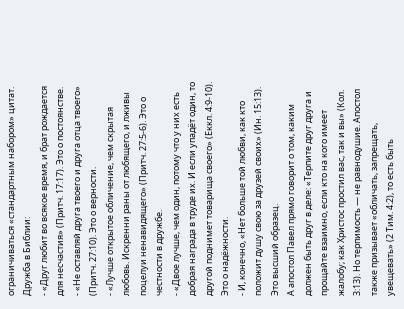ограничиваться «стандартным набором» цитат.
Дружба в Библии:
- «Друг любит во всякое время, и брат рождается для несчастия» (Притч. 17:17). Это о постоянстве.
- «Не оставляй друга твоего и друга отца твоего» (Притч. 27:10). Это о верности.
- «Лучше открытое обличение, чем скрытая любовь. Искренни раны от любящего, и лживы поцелуи ненавидящего» (Притч. 27:5-6). Это о честности в дружбе.
- «Двое лучше, чем один, потому что у них есть добрая награда в труде их. И если упадёт один, то другой поднимет товарища своего» (Еккл. 4:9-10). Это о надёжности.
- И, конечно, «Нет больше той любви, как кто положит душу свою за друзей своих» (Ин. 15:13). Это высший образец.
А апостол Павел прямо говорит о том, каким должен быть друг в деле: «Терпите друг друга и прощайте взаимно, если кто на кого имеет жалобу; как Христос простил вас, так и вы» (Кол. 3:13). Но терпимость — не равнодушие. Апостол также призывает «обличать, запрещать, увещевать» (2 Тим. 4:2), то есть быть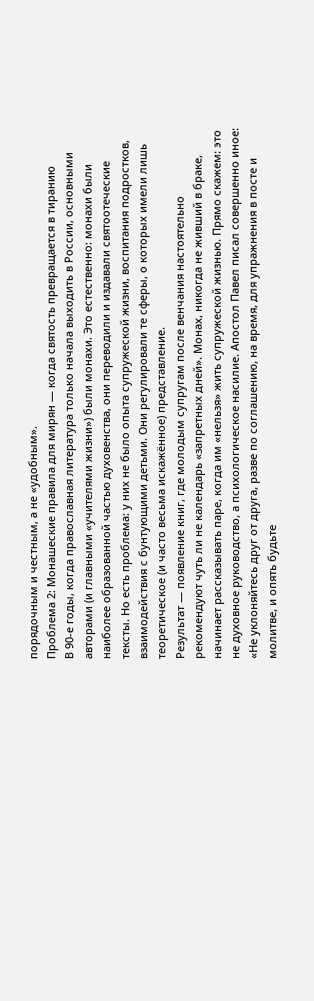порядочным и честным, а не «удобным».
Проблема 2: Монашеские правила для мирян — когда святость превращается в тиранию
В 90-е годы, когда православная литература только начала выходить в России, основными авторами (и главными «учителями жизни») были монахи. Это естественно: монахи были наиболее образованной частью духовенства, они переводили и издавали святоотеческие тексты. Но есть проблема: у них не было опыта супружеской жизни, воспитания подростков, взаимодействия с бунтующими детьми. Они регулировали те сферы, о которых имели лишь теоретическое (и часто весьма искажённое) представление.
Результат — появление книг, где молодым супругам после венчания настоятельно рекомендуют чуть ли не календарь «запретных дней». Монах, никогда не живший в браке, начинает рассказывать паре, когда им «нельзя» жить супружеской жизнью. Прямо скажем: это не духовное руководство, а психологическое насилие. Апостол Павел писал совершенно иное:
«Не уклоняйтесь друг от друга, разве по соглашению, на время, для упражнения в посте и молитве, и опять будьте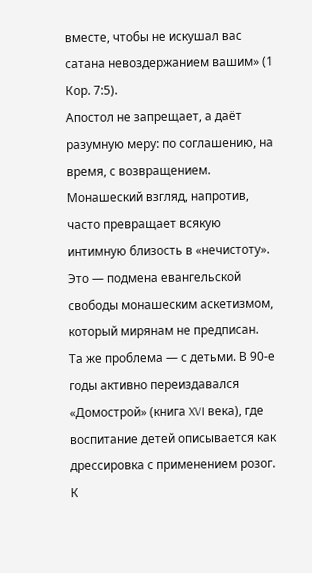вместе, чтобы не искушал вас сатана невоздержанием вашим» (1 Кор. 7:5).
Апостол не запрещает, а даёт разумную меру: по соглашению, на время, с возвращением. Монашеский взгляд, напротив, часто превращает всякую интимную близость в «нечистоту». Это — подмена евангельской свободы монашеским аскетизмом, который мирянам не предписан.
Та же проблема — с детьми. В 90-е годы активно переиздавался «Домострой» (книга XVI века), где воспитание детей описывается как дрессировка с применением розог. К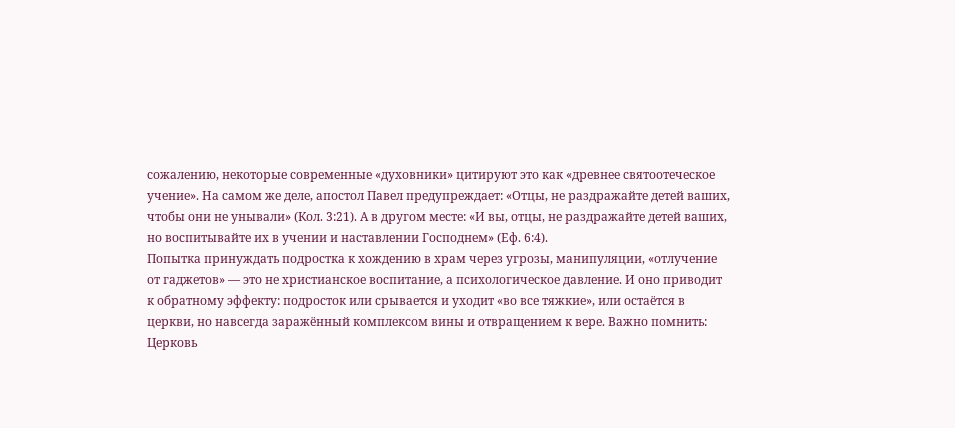сожалению, некоторые современные «духовники» цитируют это как «древнее святоотеческое учение». На самом же деле, апостол Павел предупреждает: «Отцы, не раздражайте детей ваших, чтобы они не унывали» (Кол. 3:21). А в другом месте: «И вы, отцы, не раздражайте детей ваших, но воспитывайте их в учении и наставлении Господнем» (Еф. 6:4).
Попытка принуждать подростка к хождению в храм через угрозы, манипуляции, «отлучение от гаджетов» — это не христианское воспитание, а психологическое давление. И оно приводит к обратному эффекту: подросток или срывается и уходит «во все тяжкие», или остаётся в церкви, но навсегда заражённый комплексом вины и отвращением к вере. Важно помнить: Церковь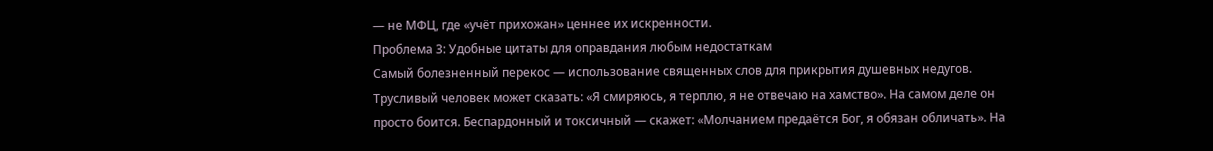— не МФЦ, где «учёт прихожан» ценнее их искренности.
Проблема 3: Удобные цитаты для оправдания любым недостаткам
Самый болезненный перекос — использование священных слов для прикрытия душевных недугов. Трусливый человек может сказать: «Я смиряюсь, я терплю, я не отвечаю на хамство». На самом деле он просто боится. Беспардонный и токсичный — скажет: «Молчанием предаётся Бог, я обязан обличать». На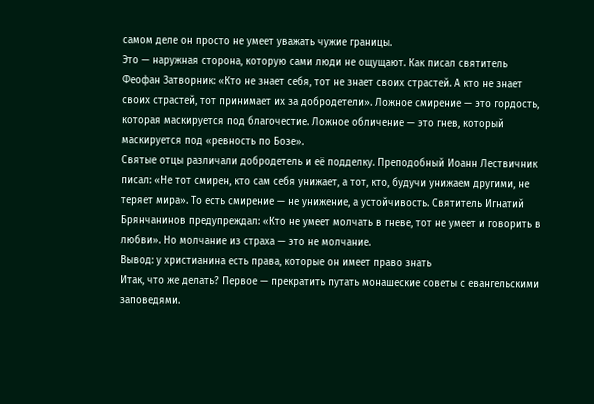самом деле он просто не умеет уважать чужие границы.
Это — наружная сторона, которую сами люди не ощущают. Как писал святитель Феофан Затворник: «Кто не знает себя, тот не знает своих страстей. А кто не знает своих страстей, тот принимает их за добродетели». Ложное смирение — это гордость, которая маскируется под благочестие. Ложное обличение — это гнев, который маскируется под «ревность по Бозе».
Святые отцы различали добродетель и её подделку. Преподобный Иоанн Лествичник писал: «Не тот смирен, кто сам себя унижает, а тот, кто, будучи унижаем другими, не теряет мира». То есть смирение — не унижение, а устойчивость. Святитель Игнатий Брянчанинов предупреждал: «Кто не умеет молчать в гневе, тот не умеет и говорить в любви». Но молчание из страха — это не молчание.
Вывод: у христианина есть права, которые он имеет право знать
Итак, что же делать? Первое — прекратить путать монашеские советы с евангельскими заповедями.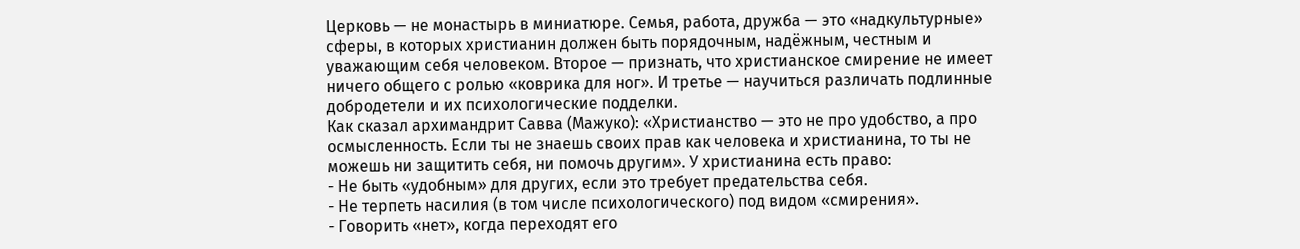Церковь — не монастырь в миниатюре. Семья, работа, дружба — это «надкультурные» сферы, в которых христианин должен быть порядочным, надёжным, честным и уважающим себя человеком. Второе — признать, что христианское смирение не имеет ничего общего с ролью «коврика для ног». И третье — научиться различать подлинные добродетели и их психологические подделки.
Как сказал архимандрит Савва (Мажуко): «Христианство — это не про удобство, а про осмысленность. Если ты не знаешь своих прав как человека и христианина, то ты не можешь ни защитить себя, ни помочь другим». У христианина есть право:
- Не быть «удобным» для других, если это требует предательства себя.
- Не терпеть насилия (в том числе психологического) под видом «смирения».
- Говорить «нет», когда переходят его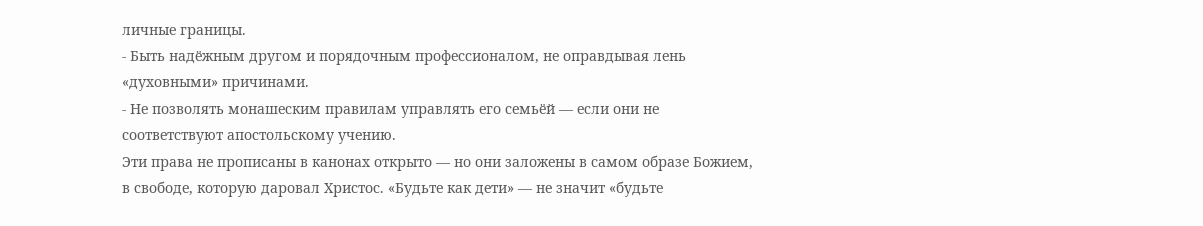личные границы.
- Быть надёжным другом и порядочным профессионалом, не оправдывая лень «духовными» причинами.
- Не позволять монашеским правилам управлять его семьёй — если они не соответствуют апостольскому учению.
Эти права не прописаны в канонах открыто — но они заложены в самом образе Божием, в свободе, которую даровал Христос. «Будьте как дети» — не значит «будьте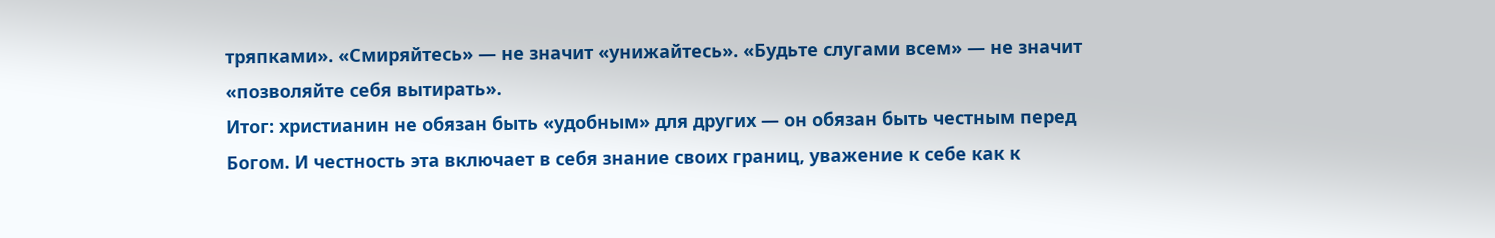тряпками». «Смиряйтесь» — не значит «унижайтесь». «Будьте слугами всем» — не значит «позволяйте себя вытирать».
Итог: христианин не обязан быть «удобным» для других — он обязан быть честным перед Богом. И честность эта включает в себя знание своих границ, уважение к себе как к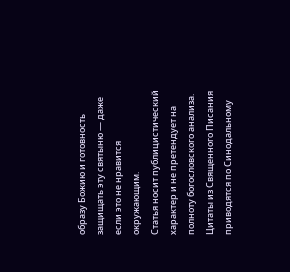образу Божию и готовность защищать эту святыню — даже если это не нравится окружающим.
Статья носит публицистический характер и не претендует на полноту богословского анализа. Цитаты из Священного Писания приводятся по Синодальному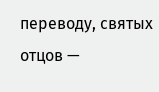переводу, святых отцов —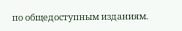по общедоступным изданиям.